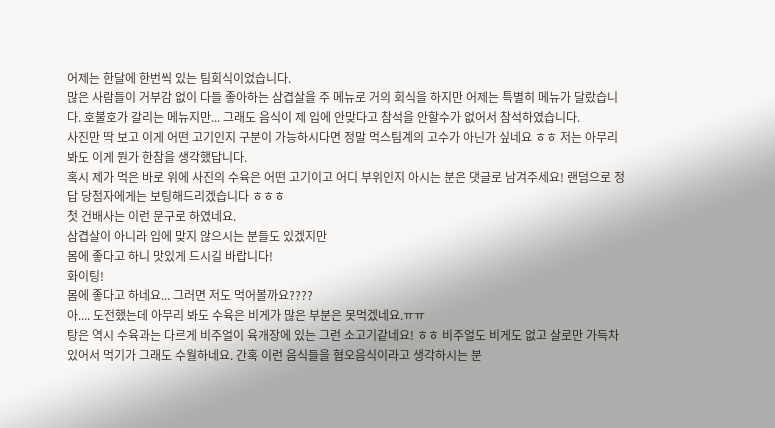어제는 한달에 한번씩 있는 팀회식이었습니다.
많은 사람들이 거부감 없이 다들 좋아하는 삼겹살을 주 메뉴로 거의 회식을 하지만 어제는 특별히 메뉴가 달랐습니다. 호불호가 갈리는 메뉴지만... 그래도 음식이 제 입에 안맞다고 참석을 안할수가 없어서 참석하였습니다.
사진만 딱 보고 이게 어떤 고기인지 구분이 가능하시다면 정말 먹스팀계의 고수가 아닌가 싶네요 ㅎㅎ 저는 아무리 봐도 이게 뭔가 한참을 생각했답니다.
혹시 제가 먹은 바로 위에 사진의 수육은 어떤 고기이고 어디 부위인지 아시는 분은 댓글로 남겨주세요! 랜덤으로 정답 당첨자에게는 보팅해드리겠습니다 ㅎㅎㅎ
첫 건배사는 이런 문구로 하였네요.
삼겹살이 아니라 입에 맞지 않으시는 분들도 있겠지만
몸에 좋다고 하니 맛있게 드시길 바랍니다!
화이팅!
몸에 좋다고 하네요... 그러면 저도 먹어볼까요????
아.... 도전했는데 아무리 봐도 수육은 비게가 많은 부분은 못먹겠네요.ㅠㅠ
탕은 역시 수육과는 다르게 비주얼이 육개장에 있는 그런 소고기같네요! ㅎㅎ 비주얼도 비게도 없고 살로만 가득차있어서 먹기가 그래도 수월하네요. 간혹 이런 음식들을 혐오음식이라고 생각하시는 분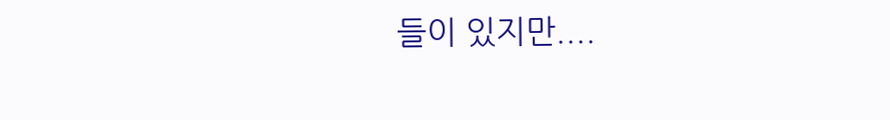들이 있지만....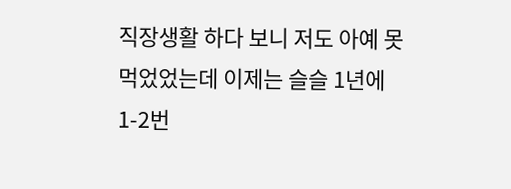직장생활 하다 보니 저도 아예 못먹었었는데 이제는 슬슬 1년에 1-2번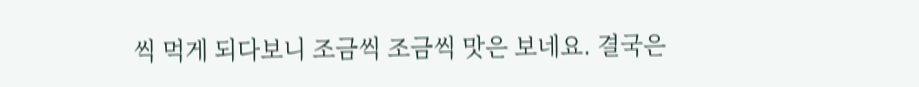씩 먹게 되다보니 조금씩 조금씩 맛은 보네요. 결국은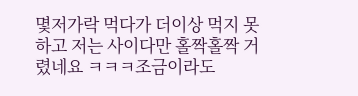몇저가락 먹다가 더이상 먹지 못하고 저는 사이다만 홀짝홀짝 거렸네요 ㅋㅋㅋ조금이라도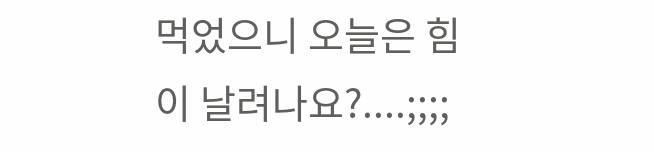먹었으니 오늘은 힘이 날려나요?....;;;;